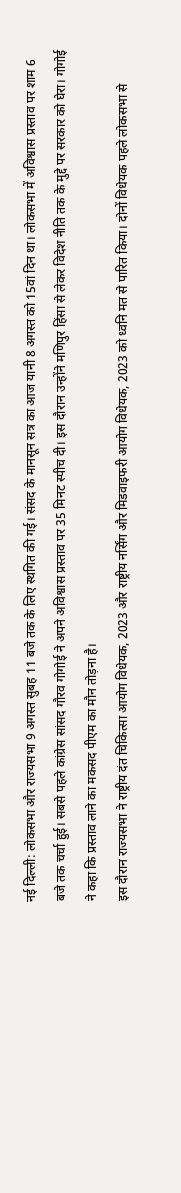नई दिल्ली: लोकसभा और राज्यसभा 9 अगस्त सुबह 11 बजे तक के लिए स्थगित की गई। संसद के मानसून सत्र का आज यानी 8 अगस्त को 15वां दिन था। लोकसभा में अविश्वास प्रस्ताव पर शाम 6 बजे तक चर्चा हुई। सबसे पहले कांग्रेस सांसद गौरव गोगोई ने अपने अविश्वास प्रस्ताव पर 35 मिनट स्पीच दी। इस दौरान उन्होंने मणिपुर हिंसा से लेकर विदेश नीति तक के मुद्दे पर सरकार को घेरा। गोगोई ने कहा कि प्रस्ताव लाने का मकसद पीएम का मौन तोड़ना है।
इस दौरान राज्यसभा ने राष्ट्रीय दंत चिकित्सा आयोग विधेयक, 2023 और राष्ट्रीय नर्सिंग और मिडवाइफरी आयोग विधेयक, 2023 को ध्वनि मत से पारित किया। दोनों विधेयक पहले लोकसभा से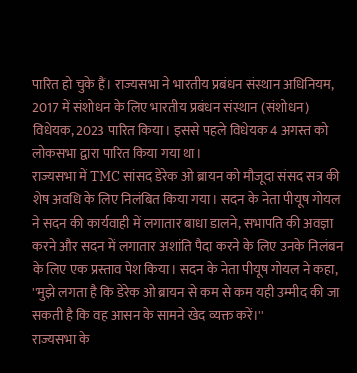पारित हो चुके हैं। राज्यसभा ने भारतीय प्रबंधन संस्थान अधिनियम, 2017 में संशोधन के लिए भारतीय प्रबंधन संस्थान (संशोधन) विधेयक, 2023 पारित किया। इससे पहले विधेयक 4 अगस्त को लोकसभा द्वारा पारित किया गया था।
राज्यसभा में TMC सांसद डेरेक ओ ब्रायन को मौजूदा संसद सत्र की शेष अवधि के लिए निलंबित किया गया। सदन के नेता पीयूष गोयल ने सदन की कार्यवाही में लगातार बाधा डालने, सभापति की अवज्ञा करने और सदन में लगातार अशांति पैदा करने के लिए उनके निलंबन के लिए एक प्रस्ताव पेश किया। सदन के नेता पीयूष गोयल ने कहा, ''मुझे लगता है कि डेरेक ओ ब्रायन से कम से कम यही उम्मीद की जा सकती है कि वह आसन के सामने खेद व्यक्त करें।''
राज्यसभा के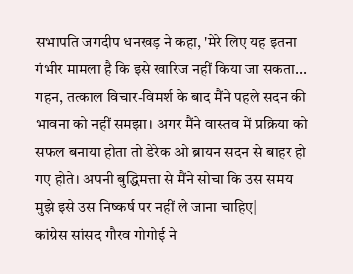सभापति जगदीप धनखड़ ने कहा, 'मेरे लिए यह इतना गंभीर मामला है कि इसे खारिज नहीं किया जा सकता... गहन, तत्काल विचार-विमर्श के बाद मैंने पहले सदन की भावना को नहीं समझा। अगर मैंने वास्तव में प्रक्रिया को सफल बनाया होता तो डेरेक ओ ब्रायन सदन से बाहर हो गए होते। अपनी बुद्धिमत्ता से मैंने सोचा कि उस समय मुझे इसे उस निष्कर्ष पर नहीं ले जाना चाहिए|
कांग्रेस सांसद गौरव गोगोई ने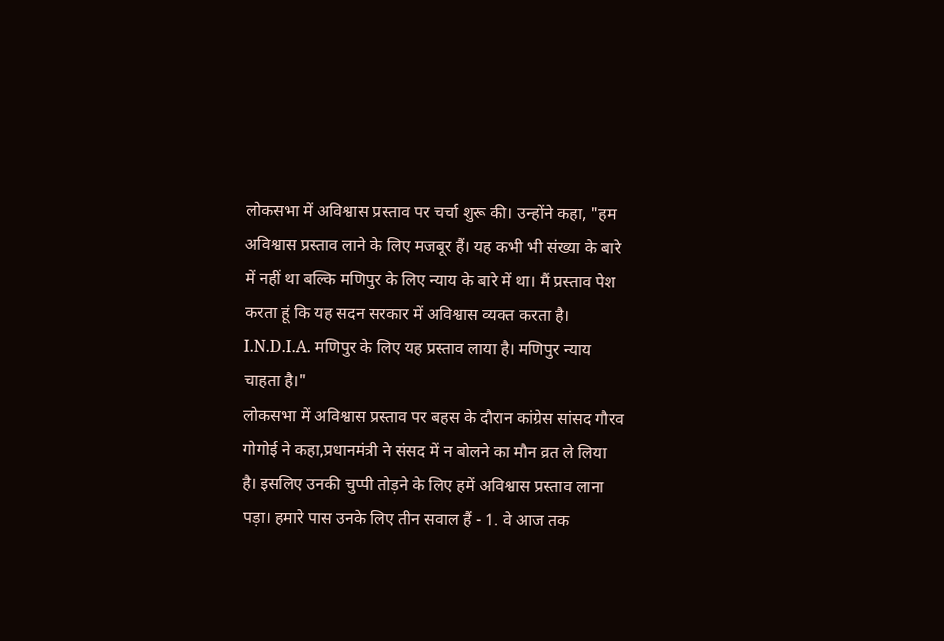लोकसभा में अविश्वास प्रस्ताव पर चर्चा शुरू की। उन्होंने कहा, "हम अविश्वास प्रस्ताव लाने के लिए मजबूर हैं। यह कभी भी संख्या के बारे में नहीं था बल्कि मणिपुर के लिए न्याय के बारे में था। मैं प्रस्ताव पेश करता हूं कि यह सदन सरकार में अविश्वास व्यक्त करता है। I.N.D.I.A. मणिपुर के लिए यह प्रस्ताव लाया है। मणिपुर न्याय चाहता है।"
लोकसभा में अविश्वास प्रस्ताव पर बहस के दौरान कांग्रेस सांसद गौरव गोगोई ने कहा,प्रधानमंत्री ने संसद में न बोलने का मौन व्रत ले लिया है। इसलिए उनकी चुप्पी तोड़ने के लिए हमें अविश्वास प्रस्ताव लाना पड़ा। हमारे पास उनके लिए तीन सवाल हैं - 1. वे आज तक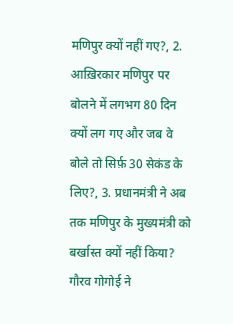मणिपुर क्यों नहीं गए?, 2. आख़िरकार मणिपुर पर बोलने में लगभग 80 दिन क्यों लग गए और जब वे बोले तो सिर्फ़ 30 सेकंड के लिए?, 3. प्रधानमंत्री ने अब तक मणिपुर के मुख्यमंत्री को बर्खास्त क्यों नहीं किया?
गौरव गोगोई ने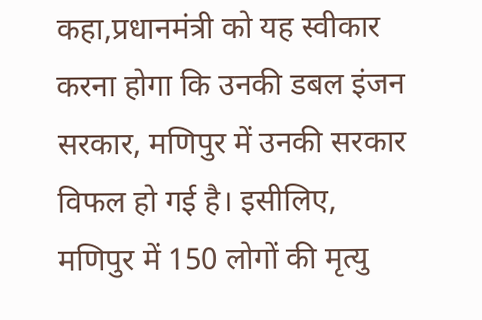कहा,प्रधानमंत्री को यह स्वीकार करना होगा कि उनकी डबल इंजन सरकार, मणिपुर में उनकी सरकार विफल हो गई है। इसीलिए, मणिपुर में 150 लोगों की मृत्यु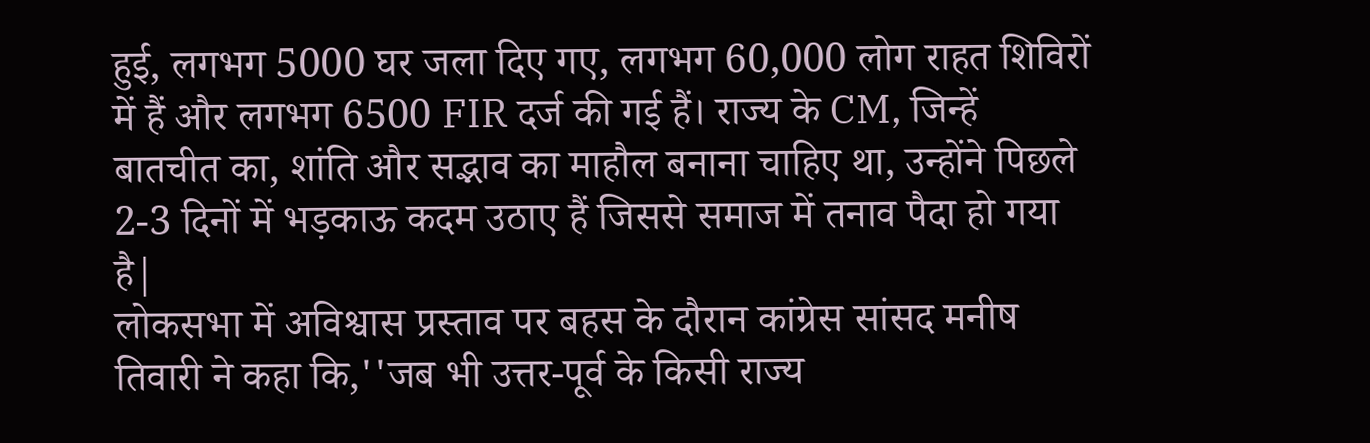हुई, लगभग 5000 घर जला दिए गए, लगभग 60,000 लोग राहत शिविरों में हैं और लगभग 6500 FIR दर्ज की गई हैं। राज्य के CM, जिन्हें बातचीत का, शांति और सद्भाव का माहौल बनाना चाहिए था, उन्होंने पिछले 2-3 दिनों में भड़काऊ कदम उठाए हैं जिससे समाज में तनाव पैदा हो गया है|
लोकसभा में अविश्वास प्रस्ताव पर बहस के दौरान कांग्रेस सांसद मनीष तिवारी ने कहा कि,''जब भी उत्तर-पूर्व के किसी राज्य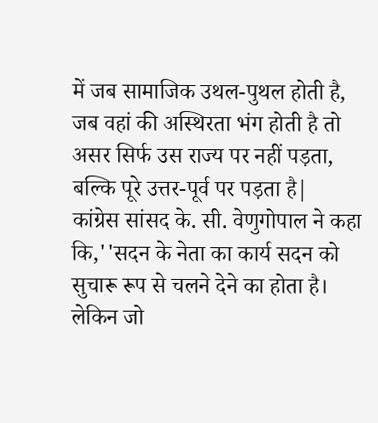में जब सामाजिक उथल-पुथल होती है, जब वहां की अस्थिरता भंग होती है तो असर सिर्फ उस राज्य पर नहीं पड़ता, बल्कि पूरे उत्तर-पूर्व पर पड़ता है|
कांग्रेस सांसद के. सी. वेणुगोपाल ने कहा कि,''सदन के नेता का कार्य सदन को सुचारू रूप से चलने देने का होता है। लेकिन जो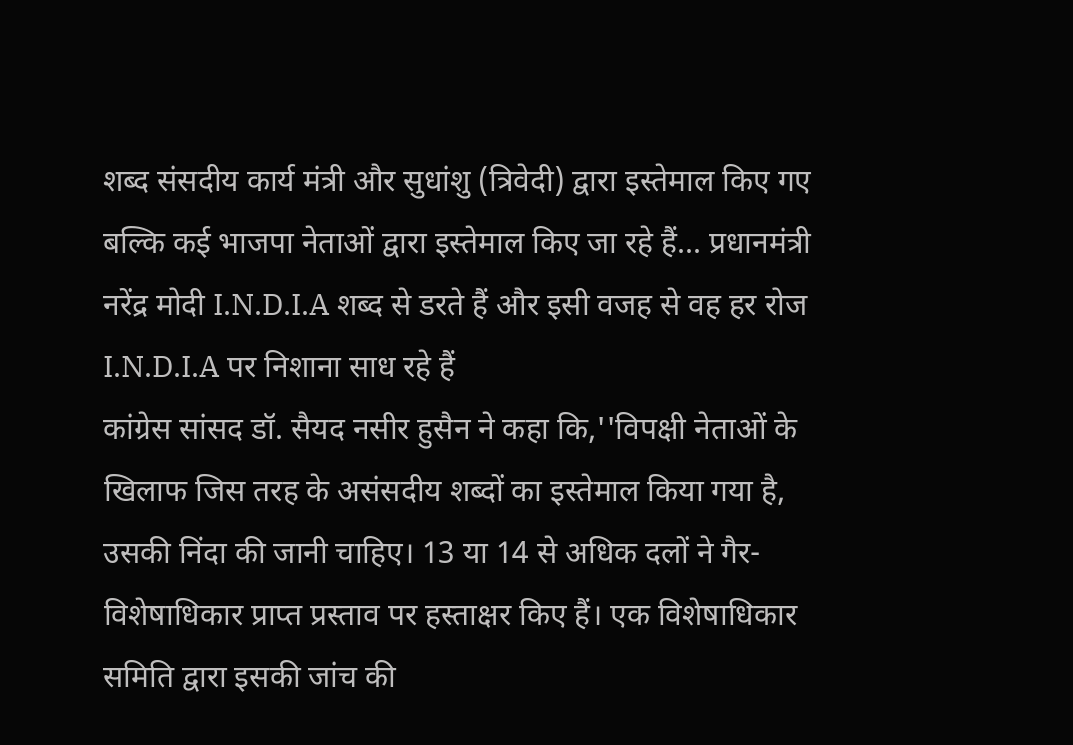शब्द संसदीय कार्य मंत्री और सुधांशु (त्रिवेदी) द्वारा इस्तेमाल किए गए बल्कि कई भाजपा नेताओं द्वारा इस्तेमाल किए जा रहे हैं... प्रधानमंत्री नरेंद्र मोदी I.N.D.I.A शब्द से डरते हैं और इसी वजह से वह हर रोज I.N.D.I.A पर निशाना साध रहे हैं
कांग्रेस सांसद डॉ. सैयद नसीर हुसैन ने कहा कि,''विपक्षी नेताओं के खिलाफ जिस तरह के असंसदीय शब्दों का इस्तेमाल किया गया है, उसकी निंदा की जानी चाहिए। 13 या 14 से अधिक दलों ने गैर-विशेषाधिकार प्राप्त प्रस्ताव पर हस्ताक्षर किए हैं। एक विशेषाधिकार समिति द्वारा इसकी जांच की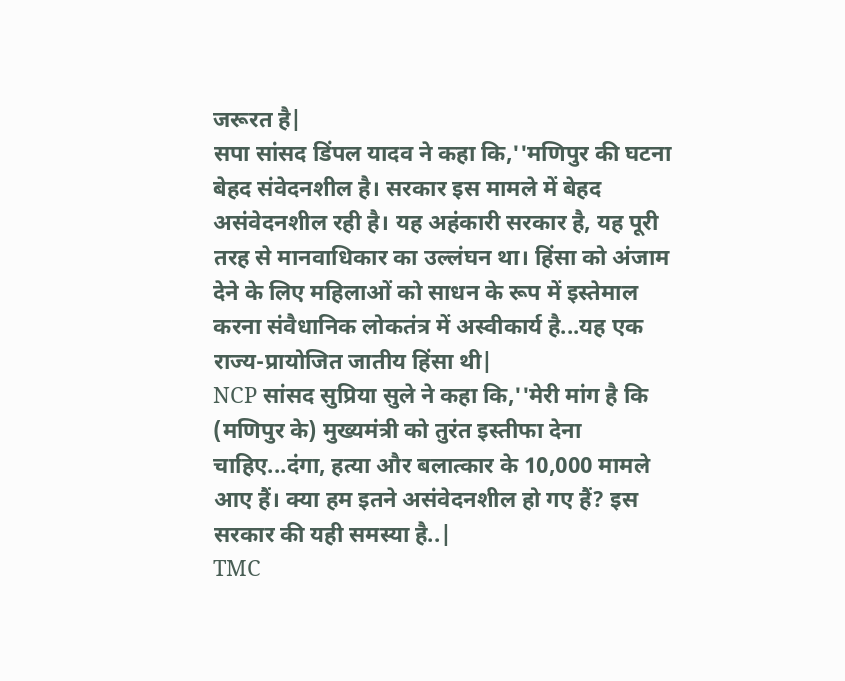जरूरत है|
सपा सांसद डिंपल यादव ने कहा कि,''मणिपुर की घटना बेहद संवेदनशील है। सरकार इस मामले में बेहद असंवेदनशील रही है। यह अहंकारी सरकार है, यह पूरी तरह से मानवाधिकार का उल्लंघन था। हिंसा को अंजाम देने के लिए महिलाओं को साधन के रूप में इस्तेमाल करना संवैधानिक लोकतंत्र में अस्वीकार्य है...यह एक राज्य-प्रायोजित जातीय हिंसा थी|
NCP सांसद सुप्रिया सुले ने कहा कि,''मेरी मांग है कि (मणिपुर के) मुख्यमंत्री को तुरंत इस्तीफा देना चाहिए...दंगा, हत्या और बलात्कार के 10,000 मामले आए हैं। क्या हम इतने असंवेदनशील हो गए हैं? इस सरकार की यही समस्या है..|
TMC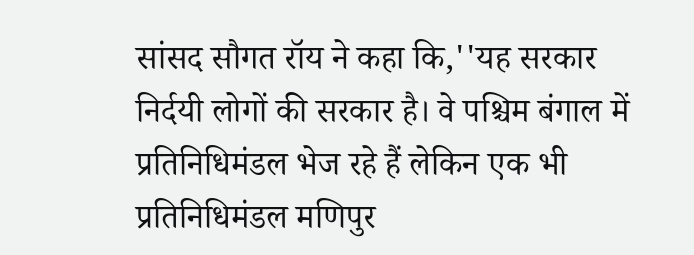सांसद सौगत रॉय ने कहा कि,''यह सरकार निर्दयी लोगों की सरकार है। वे पश्चिम बंगाल में प्रतिनिधिमंडल भेज रहे हैं लेकिन एक भी प्रतिनिधिमंडल मणिपुर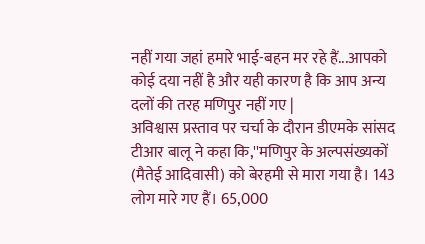नहीं गया जहां हमारे भाई-बहन मर रहे हैं...आपको कोई दया नहीं है और यही कारण है कि आप अन्य दलों की तरह मणिपुर नहीं गए |
अविश्वास प्रस्ताव पर चर्चा के दौरान डीएमके सांसद टीआर बालू ने कहा कि,''मणिपुर के अल्पसंख्यकों (मैतेई आदिवासी) को बेरहमी से मारा गया है। 143 लोग मारे गए हैं। 65,000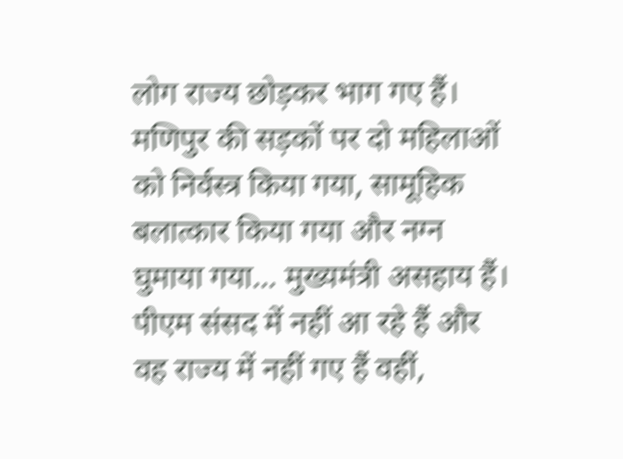लोग राज्य छोड़कर भाग गए हैं। मणिपुर की सड़कों पर दो महिलाओं को निर्वस्त्र किया गया, सामूहिक बलात्कार किया गया और नग्न घुमाया गया... मुख्यमंत्री असहाय हैं। पीएम संसद में नहीं आ रहे हैं और वह राज्य में नहीं गए हैं वहीं,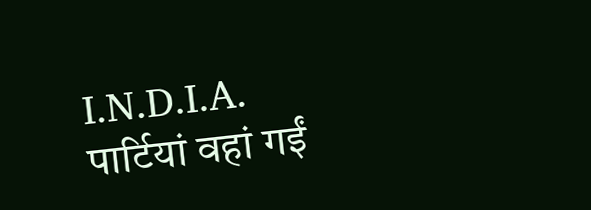I.N.D.I.A. पार्टियां वहां गईं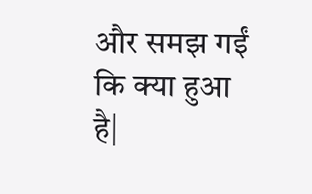और समझ गईं कि क्या हुआ है|